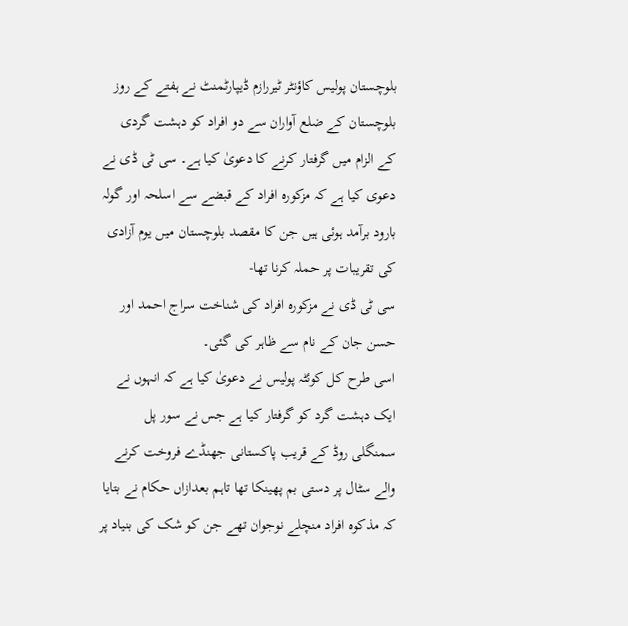بلوچستان پولیس کاؤنٹر ٹیررازم ڈیپارٹمنٹ نے ہفتے کے روز بلوچستان کے ضلع آواران سے دو افراد کو دہشت گردی کے الزام میں گرفتار کرنے کا دعویٰ کیا ہے۔ سی ٹی ڈی نے دعوی کیا ہے کہ مزکورہ افراد کے قبضے سے اسلحہ اور گولہ بارود برآمد ہوئی ہیں جن کا مقصد بلوچستان میں یوم آزادی کی تقریبات پر حملہ کرنا تھا-
سی ٹی ڈی نے مزکورہ افراد کی شناخت سراج احمد اور حسن جان کے نام سے ظاہر کی گئی۔
اسی طرح کل کوئٹہ پولیس نے دعویٰ کیا ہے کہ انہوں نے ایک دہشت گرد کو گرفتار کیا ہے جس نے سور پل سمنگلی روڈ کے قریب پاکستانی جھنڈے فروخت کرنے والے سٹال پر دستی بم پھینکا تھا تاہم بعدازاں حکام نے بتایا کہ مذکوہ افراد منچلے نوجوان تھے جن کو شک کی بنیاد پر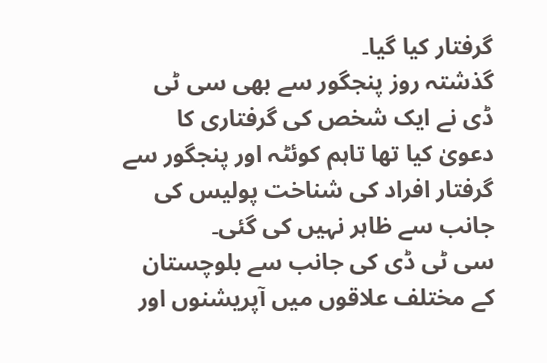گرفتار کیا گیا۔
گذشتہ روز پنجگور سے بھی سی ٹی ڈی نے ایک شخص کی گرفتاری کا دعویٰ کیا تھا تاہم کوئٹہ اور پنجگور سے گرفتار افراد کی شناخت پولیس کی جانب سے ظاہر نہیں کی گئی۔
سی ٹی ڈی کی جانب سے بلوچستان کے مختلف علاقوں میں آپریشنوں اور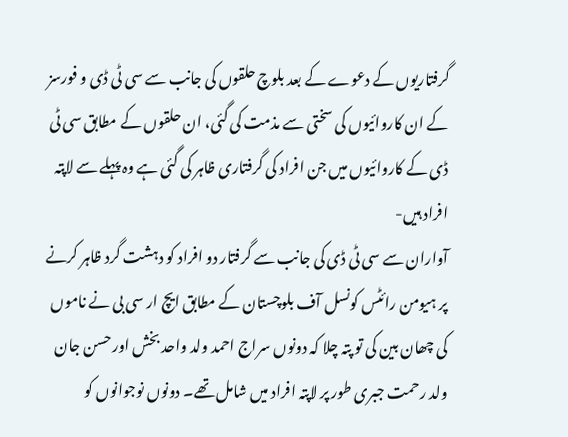گرفتاریوں کے دعوے کے بعد بلوچ حلقوں کی جانب سے سی ٹی ڈی و فورسز کے ان کاروائیوں کی سختی سے مذمت کی گئی، ان حلقوں کے مطابق سی ٹی ڈی کے کاروائیوں میں جن افراد کی گرفتاری ظاہر کی گئی ہے وہ پہلے سے لاپتہ افراد ہیں-
آواران سے سی ٹی ڈی کی جانب سے گرفتار دو افراد کو دہشت گرد ظاہر کرنے پر ہیومن رائٹس کونسل آف بلوچستان کے مطابق ایچ ار سی بی نے ناموں کی چھان بین کی تو پتہ چلا کہ دونوں سراج احمد ولد واحد بخش اور حسن جان ولد رحمت جبری طور پر لاپتہ افراد میں شامل تھے۔ دونوں نوجوانوں کو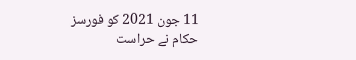11 جون 2021 کو فورسز حکام نے حراست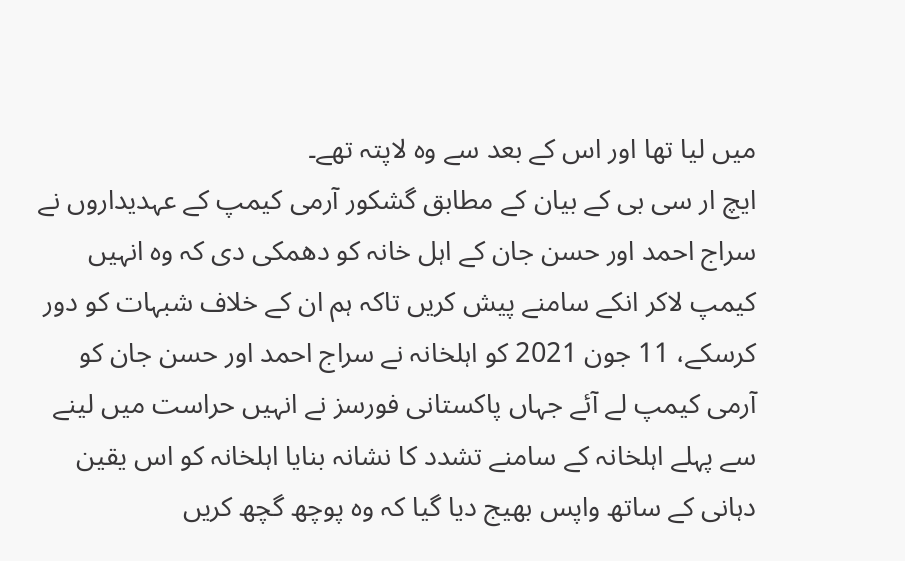میں لیا تھا اور اس کے بعد سے وہ لاپتہ تھے۔
ایچ ار سی بی کے بیان کے مطابق گشکور آرمی کیمپ کے عہدیداروں نے سراج احمد اور حسن جان کے اہل خانہ کو دھمکی دی کہ وہ انہیں کیمپ لاکر انکے سامنے پیش کریں تاکہ ہم ان کے خلاف شبہات کو دور کرسکے، 11 جون 2021 کو اہلخانہ نے سراج احمد اور حسن جان کو آرمی کیمپ لے آئے جہاں پاکستانی فورسز نے انہیں حراست میں لینے سے پہلے اہلخانہ کے سامنے تشدد کا نشانہ بنایا اہلخانہ کو اس یقین دہانی کے ساتھ واپس بھیج دیا گیا کہ وہ پوچھ گچھ کریں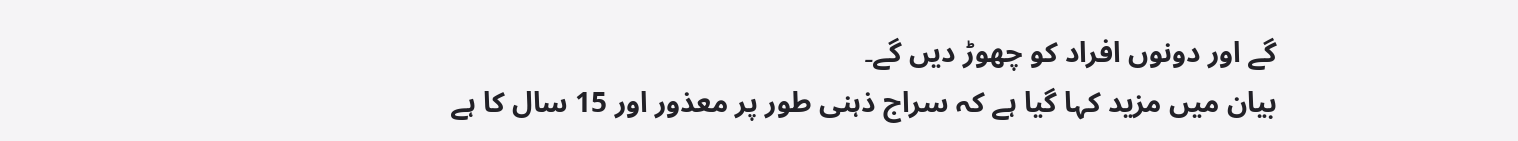گے اور دونوں افراد کو چھوڑ دیں گے۔
بیان میں مزید کہا گیا ہے کہ سراج ذہنی طور پر معذور اور 15 سال کا ہے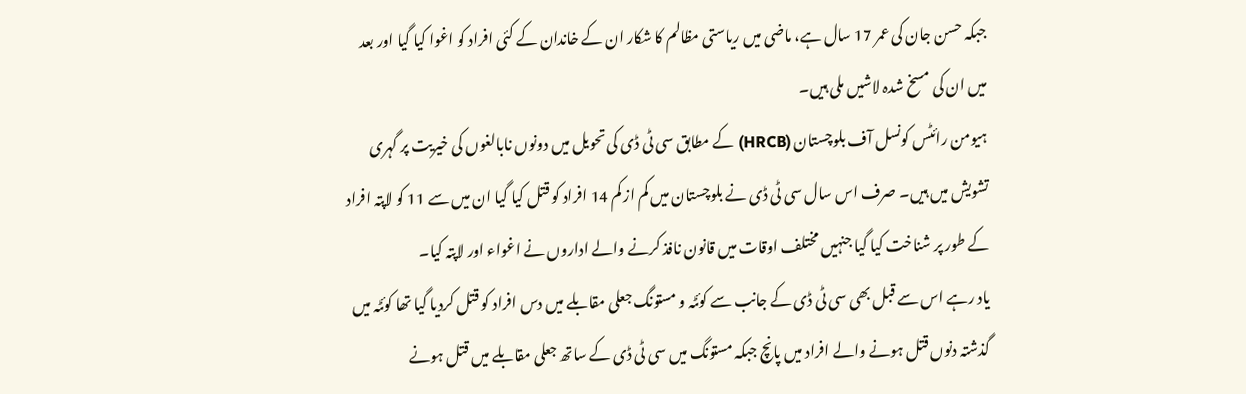جبکہ حسن جان کی عمر 17 سال ہے، ماضی میں ریاستی مظالم کا شکار ان کے خاندان کے کئی افراد کو اغوا کیا گیا اور بعد میں ان کی مسخ شدہ لاشیں ملی ہیں۔
ہیومن رائٹس کونسل آف بلوچستان (HRCB) کے مطابق سی ٹی ڈی کی تحویل میں دونوں نابالغوں کی خیریت پر گہری تشویش میں ہیں۔ صرف اس سال سی ٹی ڈی نے بلوچستان میں کم از کم 14 افراد کو قتل کیا گیا ان میں سے 11 کو لاپتہ افراد کے طور پر شناخت کیا گیا جنہیں مختلف اوقات میں قانون نافذ کرنے والے اداروں نے اغواء اور لاپتہ کیا۔
یاد رہے اس سے قبل بھی سی ٹی ڈی کے جانب سے کوئٹہ و مستونگ جعلی مقابلے میں دس افراد کو قتل کردیا گیا تھا کوئٹہ میں گذشتہ دنوں قتل ہونے والے افراد میں پانچ جبکہ مستونگ میں سی ٹی ڈی کے ساتھ جعلی مقابلے میں قتل ہونے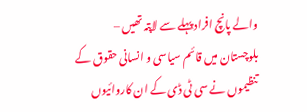والے پانچ افراد پہلے سے لاپتہ تھیں –
بلوچستان میں قائم سیاسی و انسانی حقوق کے تنظیموں نے سی ٹی ڈی کے ان کاروائیوں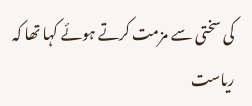کی سختی سے مزمت کرتے ہوئے کہا تھا کہ ریاست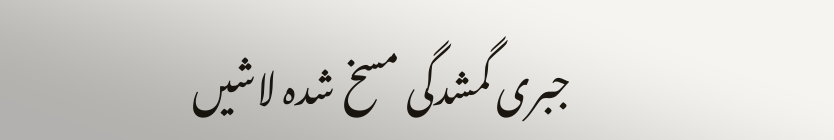جبری گمشدگی مسخ شدہ لاشیں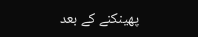پھینکنے کے بعد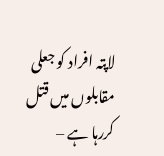لاپتہ افراد کو جعلی مقابلوں میں قتل کررہا ہے –